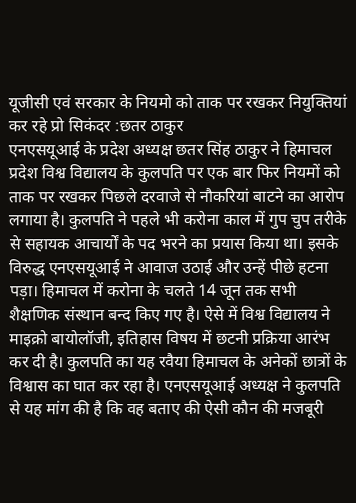यूजीसी एवं सरकार के नियमो को ताक पर रखकर नियुक्तियां कर रहे प्रो सिकंदर :छतर ठाकुर
एनएसयूआई के प्रदेश अध्यक्ष छतर सिंह ठाकुर ने हिमाचल प्रदेश विश्व विद्यालय के कुलपति पर एक बार फिर नियमों को ताक पर रखकर पिछले दरवाजे से नौकरियां बाटने का आरोप लगाया है। कुलपति ने पहले भी करोना काल में गुप चुप तरीके से सहायक आचार्यों के पद भरने का प्रयास किया था। इसके विरुद्ध एनएसयूआई ने आवाज उठाई और उन्हें पीछे हटना पड़ा। हिमाचल में करोना के चलते 14 जून तक सभी शैक्षणिक संस्थान बन्द किए गए है। ऐसे में विश्व विद्यालय ने माइक्रो बायोलॉजी, इतिहास विषय में छटनी प्रक्रिया आरंभ कर दी है। कुलपति का यह रवैया हिमाचल के अनेकों छात्रों के विश्वास का घात कर रहा है। एनएसयूआई अध्यक्ष ने कुलपति से यह मांग की है कि वह बताए की ऐसी कौन की मजबूरी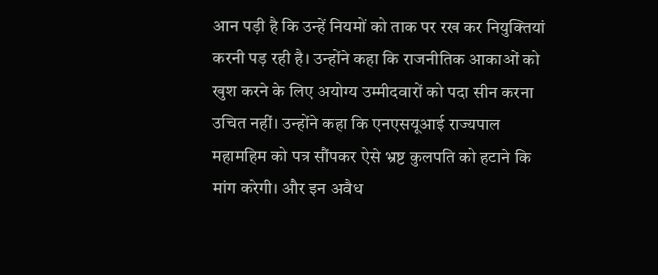आन पड़ी है कि उन्हें नियमों को ताक पर रख कर नियुक्तियां करनी पड़ रही है। उन्होंने कहा कि राजनीतिक आकाओं को खुश करने के लिए अयोग्य उम्मीदवारों को पदा सीन करना उचित नहीं। उन्होंने कहा कि एनएसयूआई राज्यपाल महामहिम को पत्र सौंपकर ऐसे भ्रष्ट कुलपति को हटाने कि मांग करेगी। और इन अवैध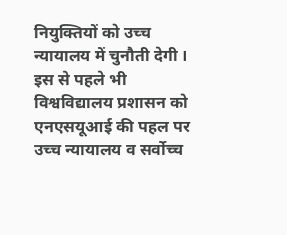नियुक्तियों को उच्च न्यायालय में चुनौती देगी । इस से पहले भी विश्वविद्यालय प्रशासन को एनएसयूआई की पहल पर उच्च न्यायालय व सर्वोच्च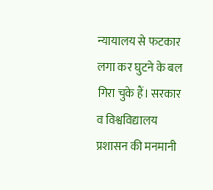न्यायालय से फटकार लगा कर घुटने के बल गिरा चुके हैं। सरकार व विश्वविद्यालय प्रशासन की मनमानी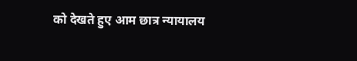को देखते हुए आम छात्र न्यायालय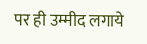पर ही उम्मीद लगाये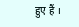हुए हैं ।